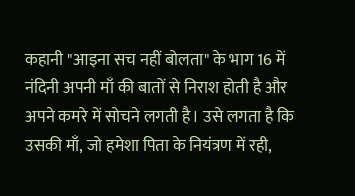कहानी "आइना सच नहीं बोलता" के भाग 16 में नंदिनी अपनी माँ की बातों से निराश होती है और अपने कमरे में सोचने लगती है। उसे लगता है कि उसकी माँ, जो हमेशा पिता के नियंत्रण में रही,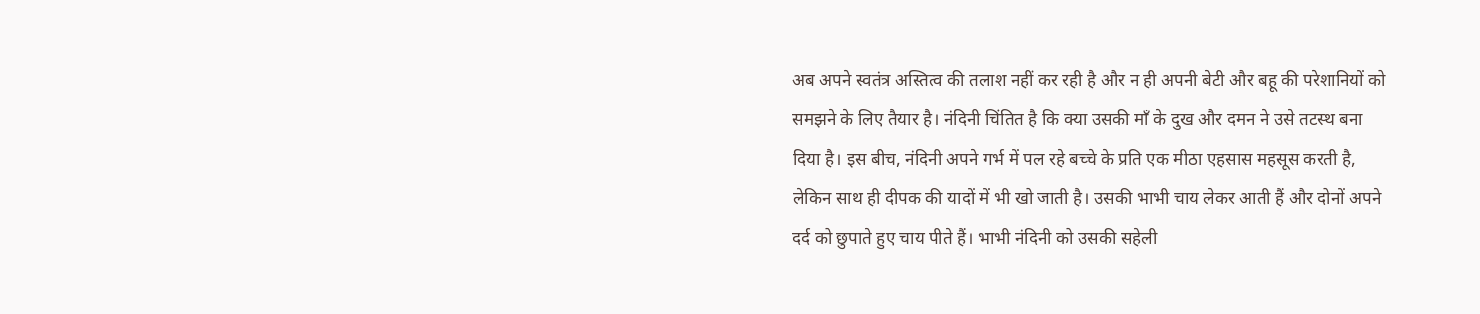अब अपने स्वतंत्र अस्तित्व की तलाश नहीं कर रही है और न ही अपनी बेटी और बहू की परेशानियों को समझने के लिए तैयार है। नंदिनी चिंतित है कि क्या उसकी माँ के दुख और दमन ने उसे तटस्थ बना दिया है। इस बीच, नंदिनी अपने गर्भ में पल रहे बच्चे के प्रति एक मीठा एहसास महसूस करती है, लेकिन साथ ही दीपक की यादों में भी खो जाती है। उसकी भाभी चाय लेकर आती हैं और दोनों अपने दर्द को छुपाते हुए चाय पीते हैं। भाभी नंदिनी को उसकी सहेली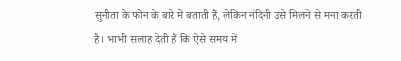सुनीता के फोन के बारे में बताती हैं, लेकिन नंदिनी उसे मिलने से मना करती है। भाभी सलाह देती हैं कि ऐसे समय में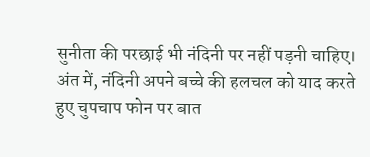सुनीता की परछाई भी नंदिनी पर नहीं पड़नी चाहिए। अंत में, नंदिनी अपने बच्चे की हलचल को याद करते हुए चुपचाप फोन पर बात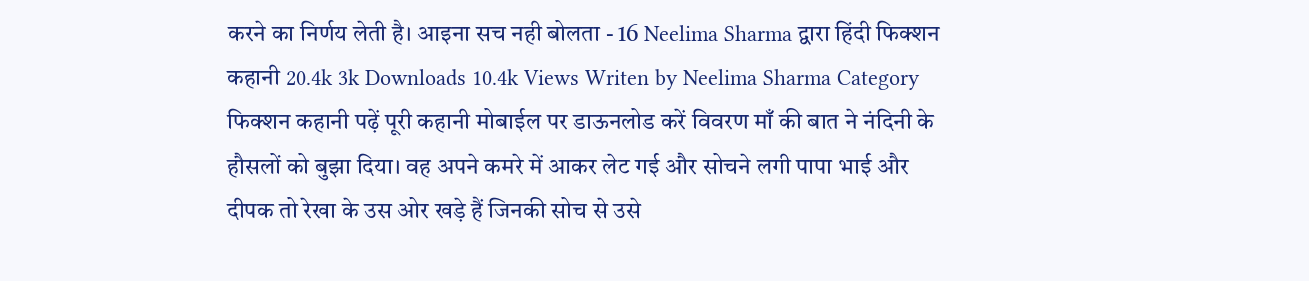करने का निर्णय लेती है। आइना सच नही बोलता - 16 Neelima Sharma द्वारा हिंदी फिक्शन कहानी 20.4k 3k Downloads 10.4k Views Writen by Neelima Sharma Category फिक्शन कहानी पढ़ें पूरी कहानी मोबाईल पर डाऊनलोड करें विवरण माँ की बात ने नंदिनी के हौसलों को बुझा दिया। वह अपने कमरे में आकर लेट गई और सोचने लगी पापा भाई और दीपक तो रेखा के उस ओर खड़े हैं जिनकी सोच से उसे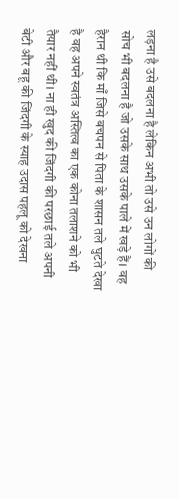लड़ना है उसे बदलना है लेकिन अभी तो उसे उन लोगों की सोच भी बदलना है जो उसके साथ उसके पाले में खड़े हैं। वह हैरान थी कि माँ जिसे बचपन से पिता के शासन तले घुटते देखा है वह अपने स्वतंत्र अस्तित्व का एक कोना तलाशने को भी तैयार नहीं थी। ना ही खुद की जिंदगी की परछाई तले अपनी बेटी और बहू की जिंदगी के स्याह उदास पहलू को देखना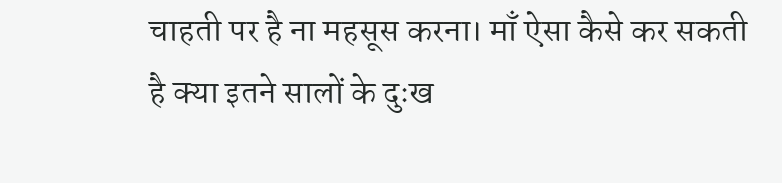चाहती पर है ना महसूस करना। माँ ऐसा कैसे कर सकती है क्या इतने सालों के दुःख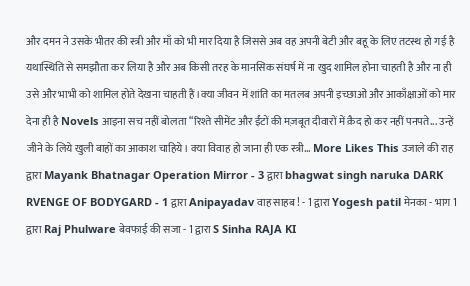और दमन ने उसके भीतर की स्त्री और माँ को भी मार दिया है जिससे अब वह अपनी बेटी और बहू के लिए तटस्थ हो गई है यथास्थिति से समझौता कर लिया है और अब किसी तरह के मानसिक संघर्ष में ना खुद शामिल होना चाहती है और ना ही उसे और भाभी को शामिल होते देखना चाहती हैं।क्या जीवन में शांति का मतलब अपनी इच्छाओं और आकाँक्षाओं को मार देना ही है Novels आइना सच नहीं बोलता “रिश्ते सीमेंट और ईंटों की मज़बूत दीवारों में क़ैद हो कर नहीं पनपते... उन्हें जीने के लिये खुली बाहों का आकाश चाहिये। क्या विवाह हो जाना ही एक स्त्री... More Likes This उजाले की राह द्वारा Mayank Bhatnagar Operation Mirror - 3 द्वारा bhagwat singh naruka DARK RVENGE OF BODYGARD - 1 द्वारा Anipayadav वाह साहब ! - 1 द्वारा Yogesh patil मेनका - भाग 1 द्वारा Raj Phulware बेवफाई की सजा - 1 द्वारा S Sinha RAJA KI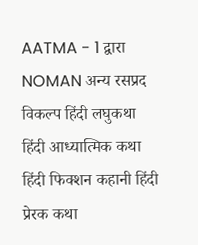AATMA - 1 द्वारा NOMAN अन्य रसप्रद विकल्प हिंदी लघुकथा हिंदी आध्यात्मिक कथा हिंदी फिक्शन कहानी हिंदी प्रेरक कथा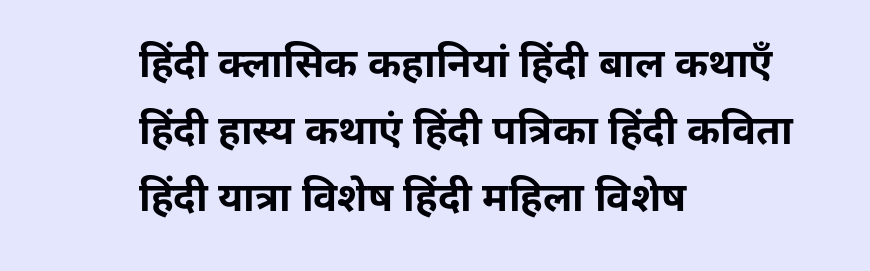हिंदी क्लासिक कहानियां हिंदी बाल कथाएँ हिंदी हास्य कथाएं हिंदी पत्रिका हिंदी कविता हिंदी यात्रा विशेष हिंदी महिला विशेष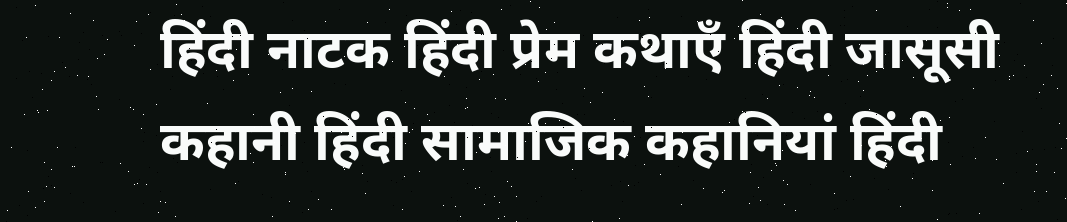हिंदी नाटक हिंदी प्रेम कथाएँ हिंदी जासूसी कहानी हिंदी सामाजिक कहानियां हिंदी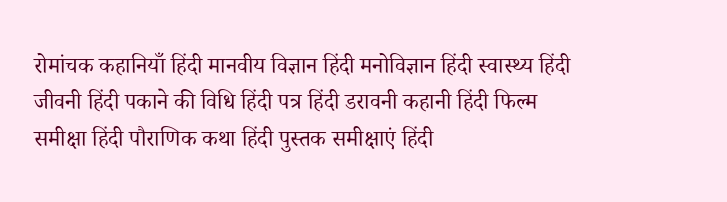रोमांचक कहानियाँ हिंदी मानवीय विज्ञान हिंदी मनोविज्ञान हिंदी स्वास्थ्य हिंदी जीवनी हिंदी पकाने की विधि हिंदी पत्र हिंदी डरावनी कहानी हिंदी फिल्म समीक्षा हिंदी पौराणिक कथा हिंदी पुस्तक समीक्षाएं हिंदी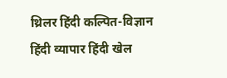थ्रिलर हिंदी कल्पित-विज्ञान हिंदी व्यापार हिंदी खेल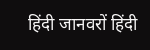हिंदी जानवरों हिंदी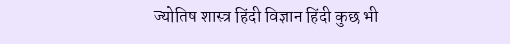ज्योतिष शास्त्र हिंदी विज्ञान हिंदी कुछ भी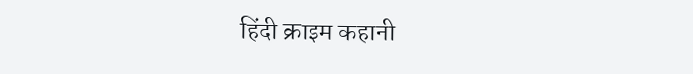हिंदी क्राइम कहानी